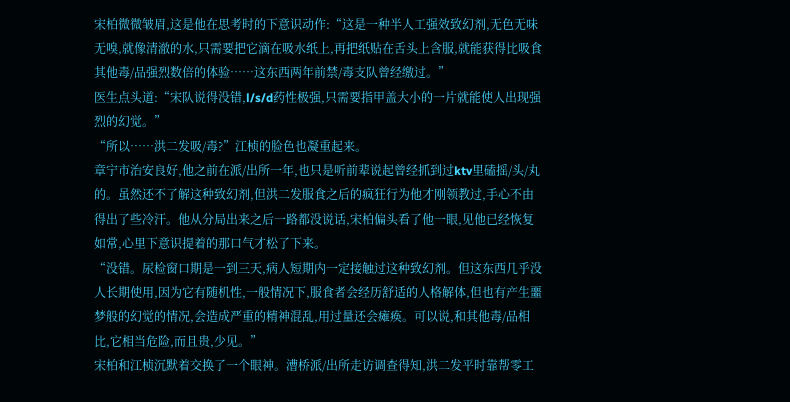宋柏微微皱眉,这是他在思考时的下意识动作:“这是一种半人工强效致幻剂,无色无味无嗅,就像清澈的水,只需要把它滴在吸水纸上,再把纸贴在舌头上含服,就能获得比吸食其他毒/品强烈数倍的体验……这东西两年前禁/毒支队曾经缴过。”
医生点头道:“宋队说得没错,l/s/d药性极强,只需要指甲盖大小的一片就能使人出现强烈的幻觉。”
“所以……洪二发吸/毒?”江桢的脸色也凝重起来。
章宁市治安良好,他之前在派/出所一年,也只是听前辈说起曾经抓到过ktv里磕摇/头/丸的。虽然还不了解这种致幻剂,但洪二发服食之后的疯狂行为他才刚领教过,手心不由得出了些冷汗。他从分局出来之后一路都没说话,宋柏偏头看了他一眼,见他已经恢复如常,心里下意识提着的那口气才松了下来。
“没错。尿检窗口期是一到三天,病人短期内一定接触过这种致幻剂。但这东西几乎没人长期使用,因为它有随机性,一般情况下,服食者会经历舒适的人格解体,但也有产生噩梦般的幻觉的情况,会造成严重的精神混乱,用过量还会瘫痪。可以说,和其他毒/品相比,它相当危险,而且贵,少见。”
宋柏和江桢沉默着交换了一个眼神。漕桥派/出所走访调查得知,洪二发平时靠帮零工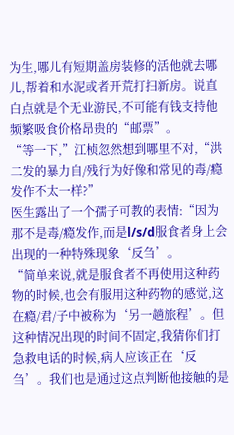为生,哪儿有短期盖房装修的活他就去哪儿,帮着和水泥或者开荒打扫新房。说直白点就是个无业游民,不可能有钱支持他频繁吸食价格昂贵的“邮票”。
“等一下,”江桢忽然想到哪里不对,“洪二发的暴力自/残行为好像和常见的毒/瘾发作不太一样?”
医生露出了一个孺子可教的表情:“因为那不是毒/瘾发作,而是l/s/d服食者身上会出现的一种特殊现象‘反刍’。
“简单来说,就是服食者不再使用这种药物的时候,也会有服用这种药物的感觉,这在瘾/君/子中被称为‘另一趟旅程’。但这种情况出现的时间不固定,我猜你们打急救电话的时候,病人应该正在‘反刍’。我们也是通过这点判断他接触的是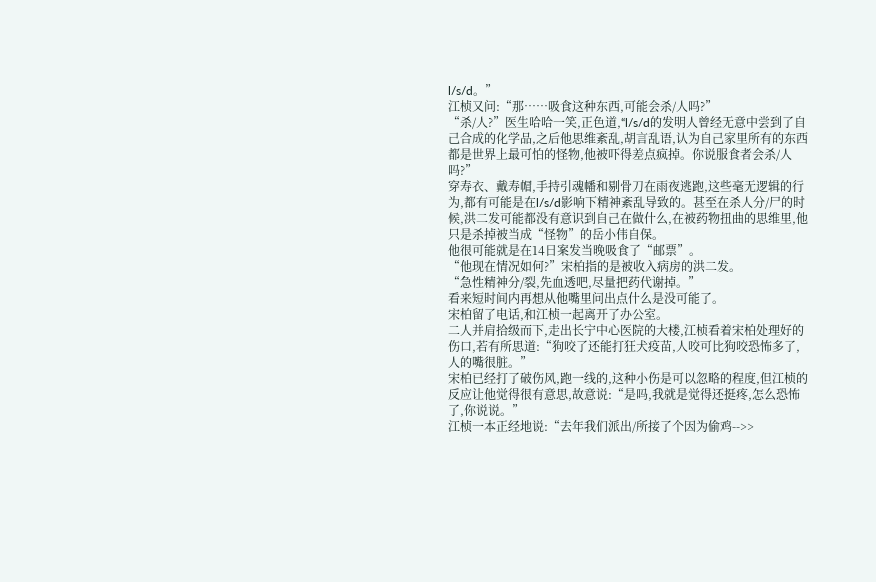l/s/d。”
江桢又问:“那……吸食这种东西,可能会杀/人吗?”
“杀/人?”医生哈哈一笑,正色道,“l/s/d的发明人曾经无意中尝到了自己合成的化学品,之后他思维紊乱,胡言乱语,认为自己家里所有的东西都是世界上最可怕的怪物,他被吓得差点疯掉。你说服食者会杀/人吗?”
穿寿衣、戴寿帽,手持引魂幡和剔骨刀在雨夜逃跑,这些毫无逻辑的行为,都有可能是在l/s/d影响下精神紊乱导致的。甚至在杀人分/尸的时候,洪二发可能都没有意识到自己在做什么,在被药物扭曲的思维里,他只是杀掉被当成“怪物”的岳小伟自保。
他很可能就是在14日案发当晚吸食了“邮票”。
“他现在情况如何?”宋柏指的是被收入病房的洪二发。
“急性精神分/裂,先血透吧,尽量把药代谢掉。”
看来短时间内再想从他嘴里问出点什么是没可能了。
宋柏留了电话,和江桢一起离开了办公室。
二人并肩拾级而下,走出长宁中心医院的大楼,江桢看着宋柏处理好的伤口,若有所思道:“狗咬了还能打狂犬疫苗,人咬可比狗咬恐怖多了,人的嘴很脏。”
宋柏已经打了破伤风,跑一线的,这种小伤是可以忽略的程度,但江桢的反应让他觉得很有意思,故意说:“是吗,我就是觉得还挺疼,怎么恐怖了,你说说。”
江桢一本正经地说:“去年我们派出/所接了个因为偷鸡-->>